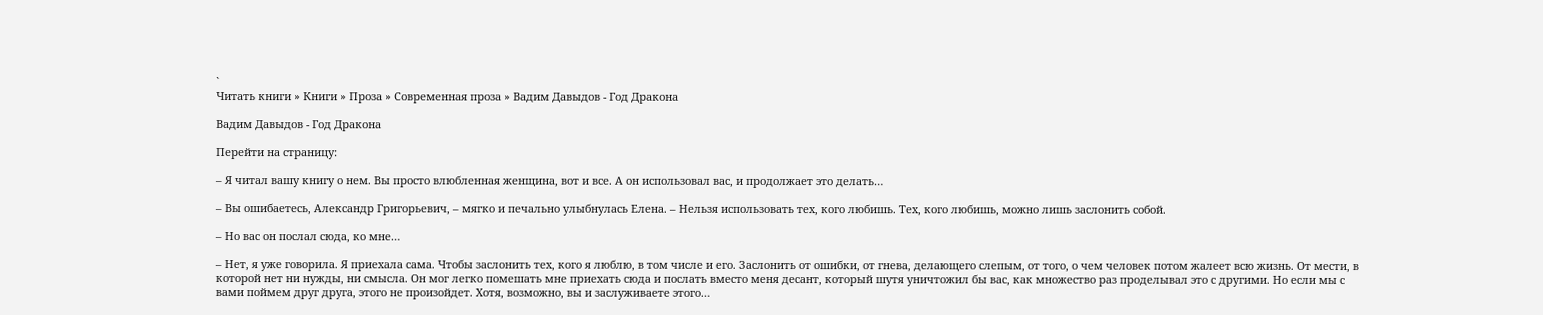`
Читать книги » Книги » Проза » Современная проза » Вадим Давыдов - Год Дракона

Вадим Давыдов - Год Дракона

Перейти на страницу:

– Я читал вашу книгу о нем. Вы просто влюбленная женщина, вот и все. А он использовал вас, и продолжает это делать…

– Вы ошибаетесь, Александр Григорьевич, – мягко и печально улыбнулась Елена. – Нельзя использовать тех, кого любишь. Тех, кого любишь, можно лишь заслонить собой.

– Но вас он послал сюда, ко мне…

– Нет, я уже говорила. Я приехала сама. Чтобы заслонить тех, кого я люблю, в том числе и его. Заслонить от ошибки, от гнева, делающего слепым, от того, о чем человек потом жалеет всю жизнь. От мести, в которой нет ни нужды, ни смысла. Он мог легко помешать мне приехать сюда и послать вместо меня десант, который шутя уничтожил бы вас, как множество раз проделывал это с другими. Но если мы с вами поймем друг друга, этого не произойдет. Хотя, возможно, вы и заслуживаете этого…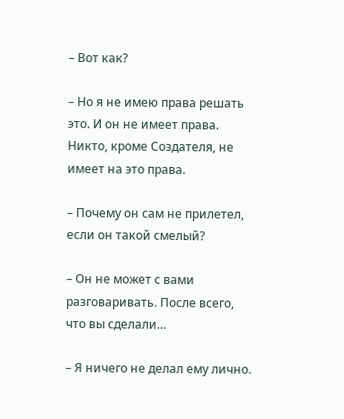– Вот как?

– Но я не имею права решать это. И он не имеет права. Никто, кроме Создателя, не имеет на это права.

– Почему он сам не прилетел, если он такой смелый?

– Он не может с вами разговаривать. После всего, что вы сделали…

– Я ничего не делал ему лично.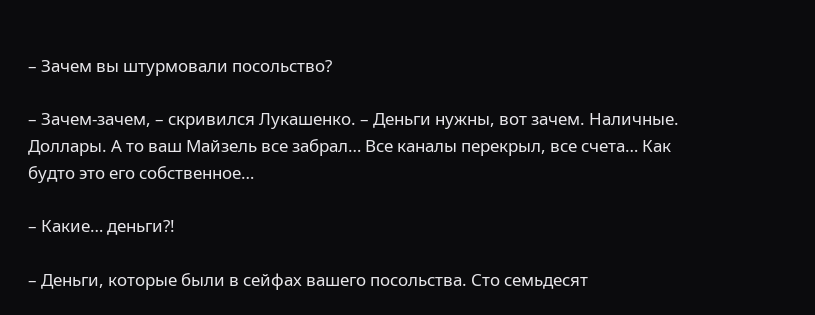– Зачем вы штурмовали посольство?

– Зачем-зачем, – скривился Лукашенко. – Деньги нужны, вот зачем. Наличные. Доллары. А то ваш Майзель все забрал… Все каналы перекрыл, все счета… Как будто это его собственное…

– Какие… деньги?!

– Деньги, которые были в сейфах вашего посольства. Сто семьдесят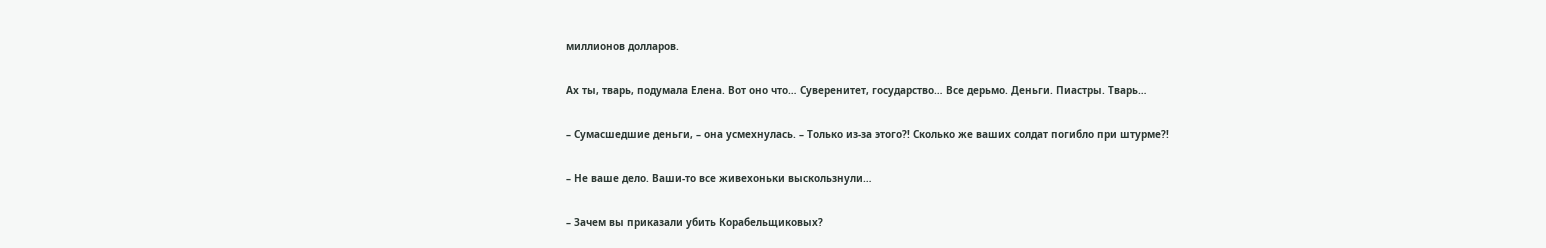миллионов долларов.

Ах ты, тварь, подумала Елена. Вот оно что… Суверенитет, государство… Все дерьмо. Деньги. Пиастры. Тварь…

– Сумасшедшие деньги, – она усмехнулась. – Только из-за этого?! Сколько же ваших солдат погибло при штурме?!

– Не ваше дело. Ваши-то все живехоньки выскользнули…

– Зачем вы приказали убить Корабельщиковых?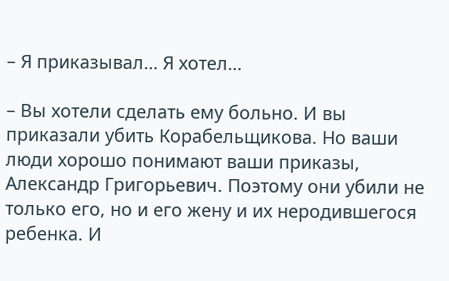– Я приказывал… Я хотел…

– Вы хотели сделать ему больно. И вы приказали убить Корабельщикова. Но ваши люди хорошо понимают ваши приказы, Александр Григорьевич. Поэтому они убили не только его, но и его жену и их неродившегося ребенка. И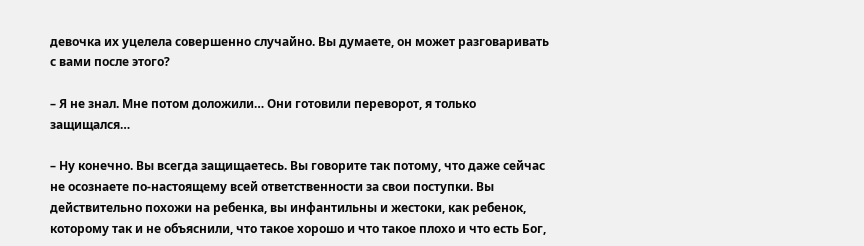девочка их уцелела совершенно случайно. Вы думаете, он может разговаривать с вами после этого?

– Я не знал. Мне потом доложили… Они готовили переворот, я только защищался…

– Ну конечно. Вы всегда защищаетесь. Вы говорите так потому, что даже сейчас не осознаете по-настоящему всей ответственности за свои поступки. Вы действительно похожи на ребенка, вы инфантильны и жестоки, как ребенок, которому так и не объяснили, что такое хорошо и что такое плохо и что есть Бог,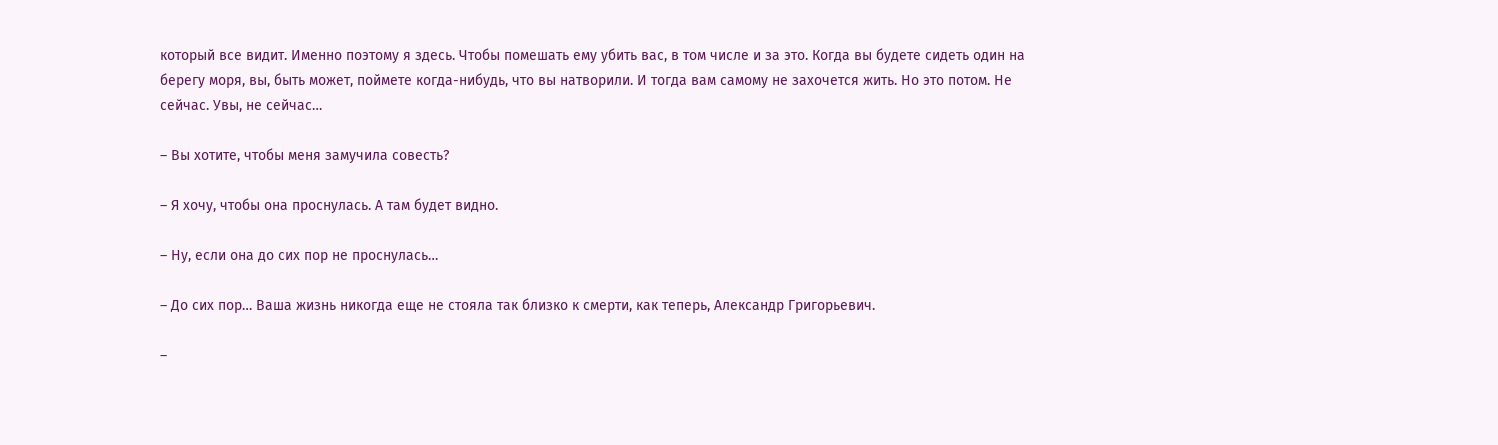который все видит. Именно поэтому я здесь. Чтобы помешать ему убить вас, в том числе и за это. Когда вы будете сидеть один на берегу моря, вы, быть может, поймете когда-нибудь, что вы натворили. И тогда вам самому не захочется жить. Но это потом. Не сейчас. Увы, не сейчас…

– Вы хотите, чтобы меня замучила совесть?

– Я хочу, чтобы она проснулась. А там будет видно.

– Ну, если она до сих пор не проснулась…

– До сих пор… Ваша жизнь никогда еще не стояла так близко к смерти, как теперь, Александр Григорьевич.

–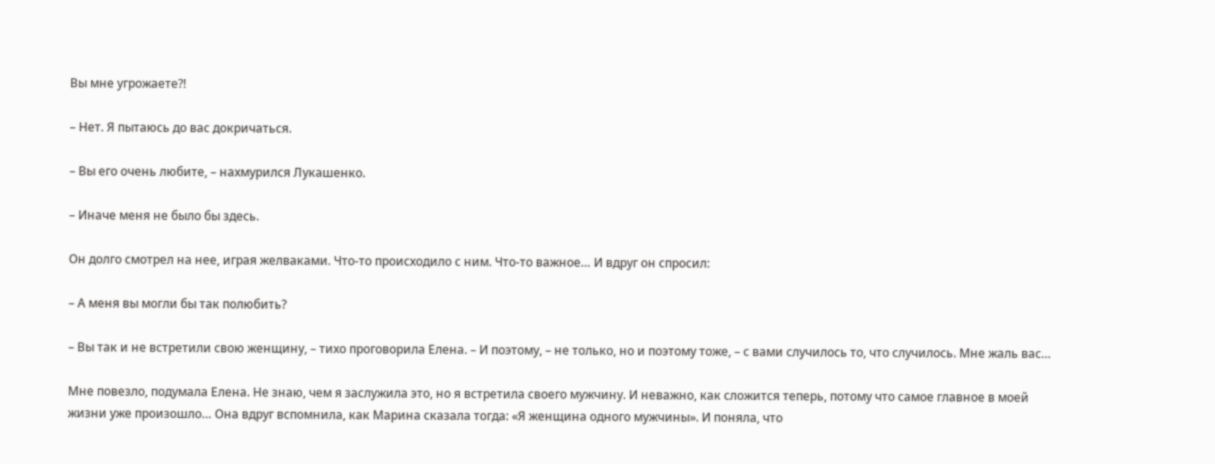Вы мне угрожаете?!

– Нет. Я пытаюсь до вас докричаться.

– Вы его очень любите, – нахмурился Лукашенко.

– Иначе меня не было бы здесь.

Он долго смотрел на нее, играя желваками. Что-то происходило с ним. Что-то важное… И вдруг он спросил:

– А меня вы могли бы так полюбить?

– Вы так и не встретили свою женщину, – тихо проговорила Елена. – И поэтому, – не только, но и поэтому тоже, – с вами случилось то, что случилось. Мне жаль вас…

Мне повезло, подумала Елена. Не знаю, чем я заслужила это, но я встретила своего мужчину. И неважно, как сложится теперь, потому что самое главное в моей жизни уже произошло… Она вдруг вспомнила, как Марина сказала тогда: «Я женщина одного мужчины». И поняла, что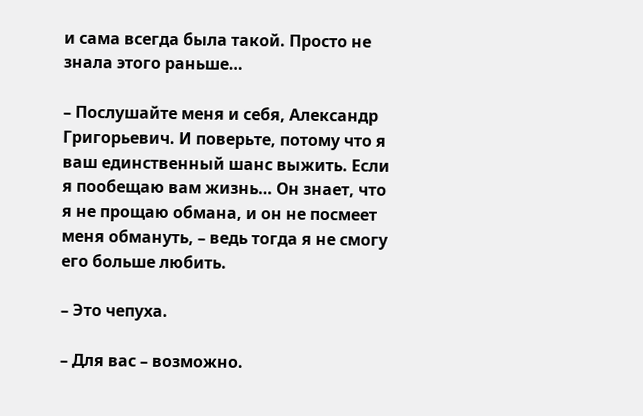и сама всегда была такой. Просто не знала этого раньше…

– Послушайте меня и себя, Александр Григорьевич. И поверьте, потому что я ваш единственный шанс выжить. Если я пообещаю вам жизнь… Он знает, что я не прощаю обмана, и он не посмеет меня обмануть, – ведь тогда я не смогу его больше любить.

– Это чепуха.

– Для вас – возможно.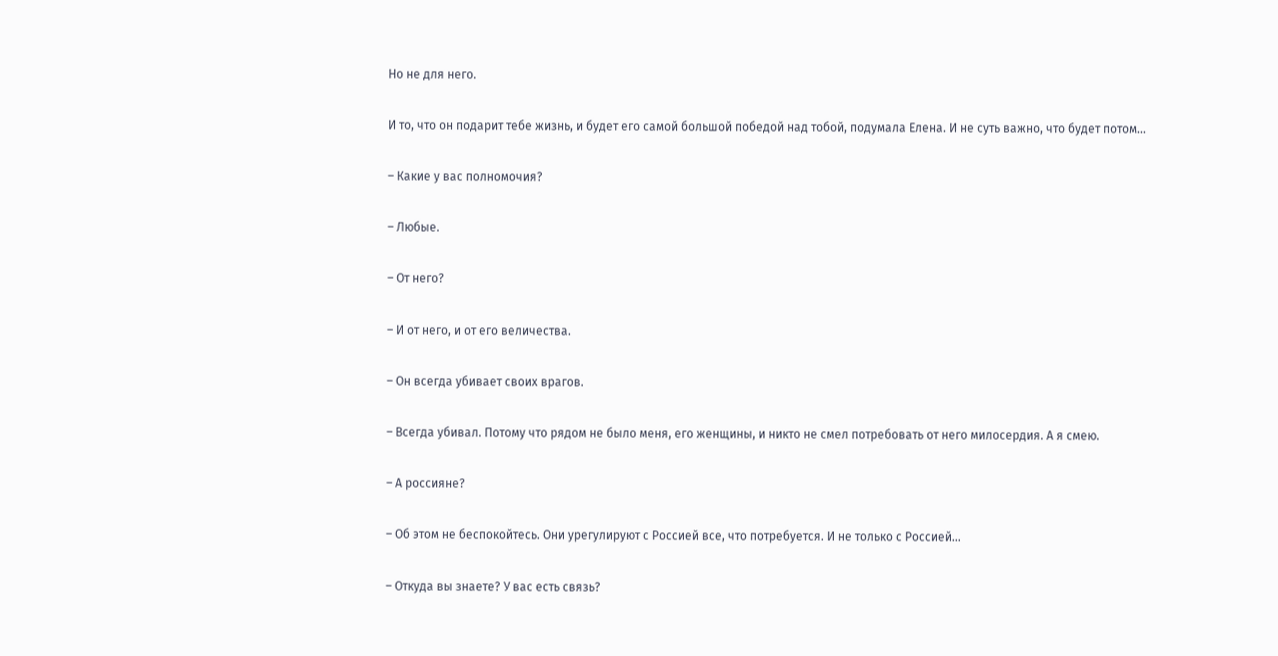Но не для него.

И то, что он подарит тебе жизнь, и будет его самой большой победой над тобой, подумала Елена. И не суть важно, что будет потом…

– Какие у вас полномочия?

– Любые.

– От него?

– И от него, и от его величества.

– Он всегда убивает своих врагов.

– Всегда убивал. Потому что рядом не было меня, его женщины, и никто не смел потребовать от него милосердия. А я смею.

– А россияне?

– Об этом не беспокойтесь. Они урегулируют с Россией все, что потребуется. И не только с Россией…

– Откуда вы знаете? У вас есть связь?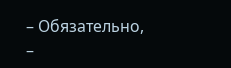– Обязательно, –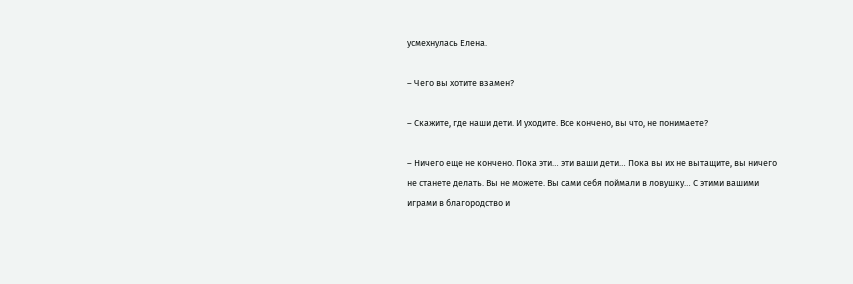усмехнулась Елена.

– Чего вы хотите взамен?

– Скажите, где наши дети. И уходите. Все кончено, вы что, не понимаете?

– Ничего еще не кончено. Пока эти… эти ваши дети… Пока вы их не вытащите, вы ничего не станете делать. Вы не можете. Вы сами себя поймали в ловушку… С этими вашими играми в благородство и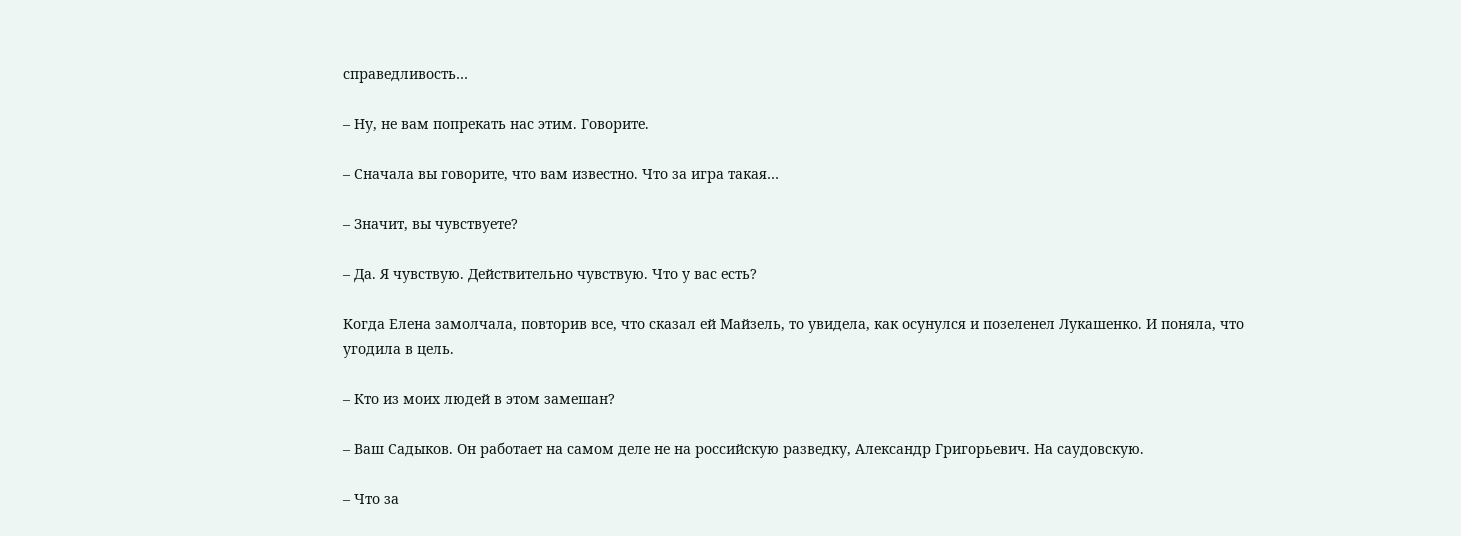справедливость…

– Ну, не вам попрекать нас этим. Говорите.

– Сначала вы говорите, что вам известно. Что за игра такая…

– Значит, вы чувствуете?

– Да. Я чувствую. Действительно чувствую. Что у вас есть?

Когда Елена замолчала, повторив все, что сказал ей Майзель, то увидела, как осунулся и позеленел Лукашенко. И поняла, что угодила в цель.

– Кто из моих людей в этом замешан?

– Ваш Садыков. Он работает на самом деле не на российскую разведку, Александр Григорьевич. На саудовскую.

– Что за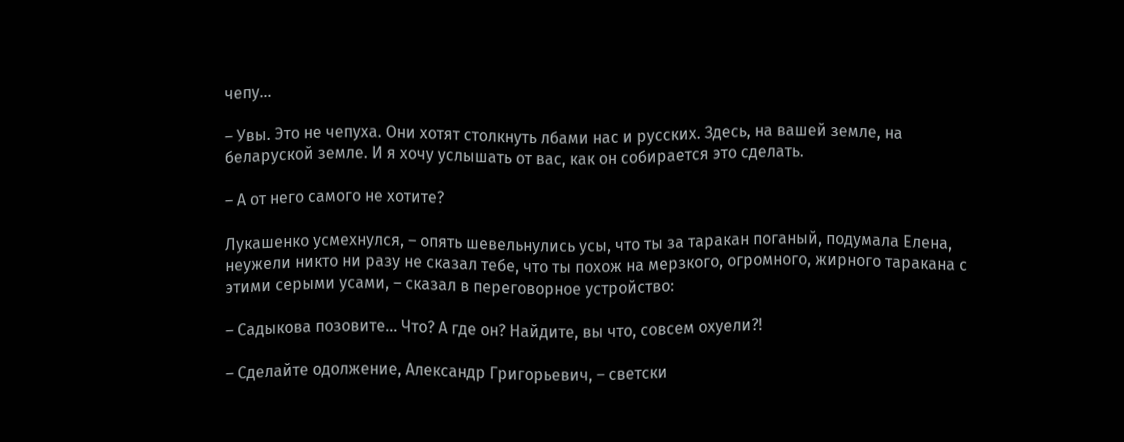чепу…

– Увы. Это не чепуха. Они хотят столкнуть лбами нас и русских. Здесь, на вашей земле, на беларуской земле. И я хочу услышать от вас, как он собирается это сделать.

– А от него самого не хотите?

Лукашенко усмехнулся, – опять шевельнулись усы, что ты за таракан поганый, подумала Елена, неужели никто ни разу не сказал тебе, что ты похож на мерзкого, огромного, жирного таракана с этими серыми усами, – сказал в переговорное устройство:

– Садыкова позовите… Что? А где он? Найдите, вы что, совсем охуели?!

– Сделайте одолжение, Александр Григорьевич, – светски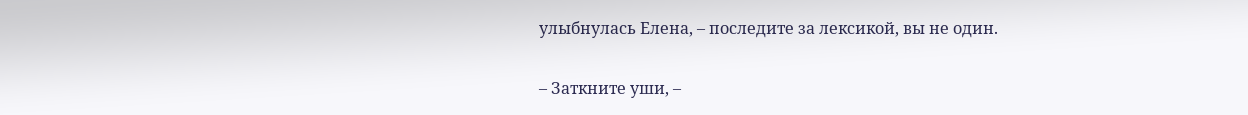улыбнулась Елена, – последите за лексикой, вы не один.

– Заткните уши, –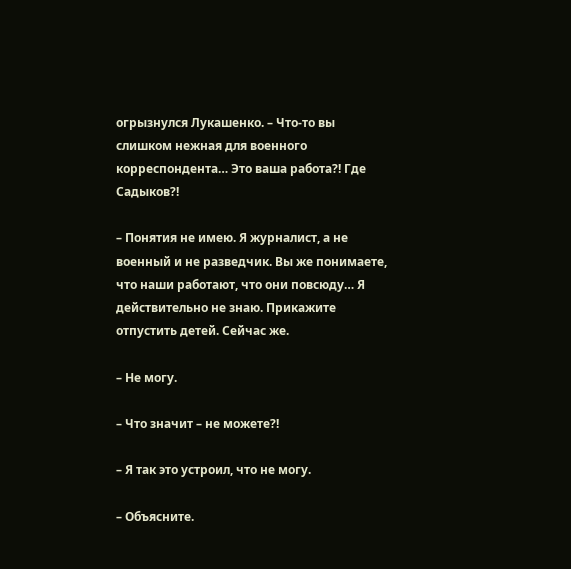огрызнулся Лукашенко. – Что-то вы слишком нежная для военного корреспондента… Это ваша работа?! Где Садыков?!

– Понятия не имею. Я журналист, а не военный и не разведчик. Вы же понимаете, что наши работают, что они повсюду… Я действительно не знаю. Прикажите отпустить детей. Сейчас же.

– Не могу.

– Что значит – не можете?!

– Я так это устроил, что не могу.

– Объясните.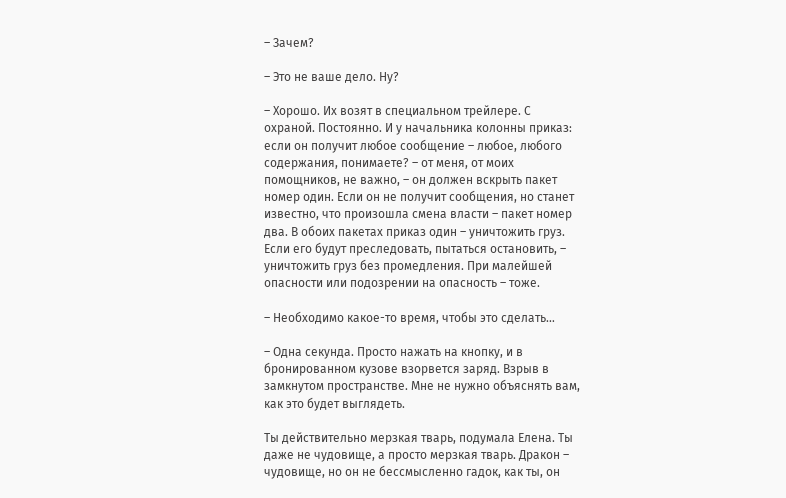– Зачем?

– Это не ваше дело. Ну?

– Хорошо. Их возят в специальном трейлере. С охраной. Постоянно. И у начальника колонны приказ: если он получит любое сообщение – любое, любого содержания, понимаете? – от меня, от моих помощников, не важно, – он должен вскрыть пакет номер один. Если он не получит сообщения, но станет известно, что произошла смена власти – пакет номер два. В обоих пакетах приказ один – уничтожить груз. Если его будут преследовать, пытаться остановить, – уничтожить груз без промедления. При малейшей опасности или подозрении на опасность – тоже.

– Необходимо какое-то время, чтобы это сделать…

– Одна секунда. Просто нажать на кнопку, и в бронированном кузове взорвется заряд. Взрыв в замкнутом пространстве. Мне не нужно объяснять вам, как это будет выглядеть.

Ты действительно мерзкая тварь, подумала Елена. Ты даже не чудовище, а просто мерзкая тварь. Дракон – чудовище, но он не бессмысленно гадок, как ты, он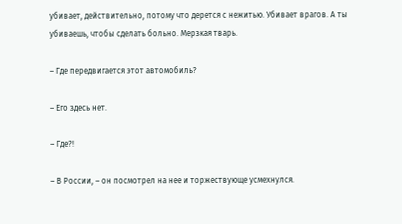убивает, действительно, потому что дерется с нежитью. Убивает врагов. А ты убиваешь, чтобы сделать больно. Мерзкая тварь.

– Где передвигается этот автомобиль?

– Его здесь нет.

– Где?!

– В России, – он посмотрел на нее и торжествующе усмехнулся.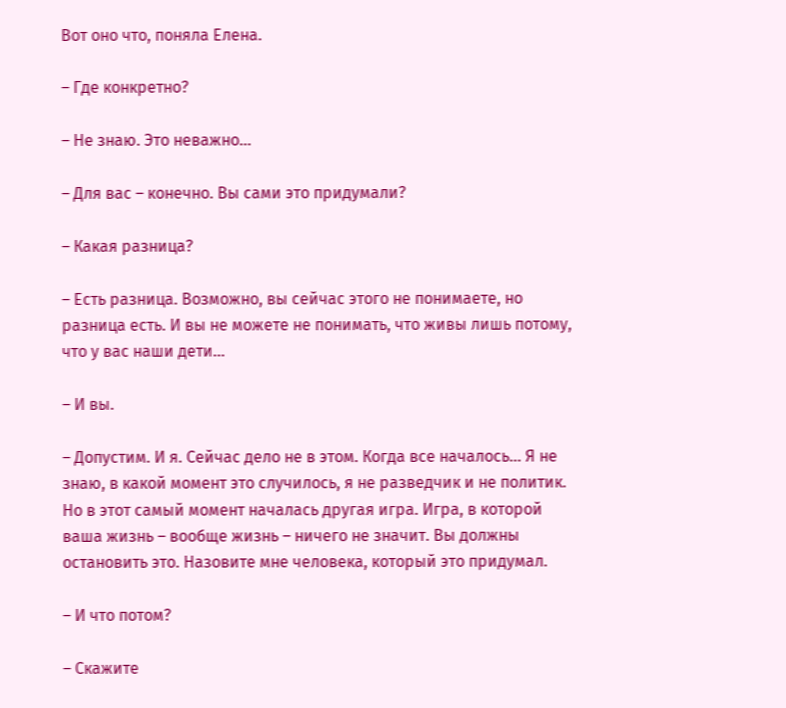Вот оно что, поняла Елена.

– Где конкретно?

– Не знаю. Это неважно…

– Для вас – конечно. Вы сами это придумали?

– Какая разница?

– Есть разница. Возможно, вы сейчас этого не понимаете, но разница есть. И вы не можете не понимать, что живы лишь потому, что у вас наши дети…

– И вы.

– Допустим. И я. Сейчас дело не в этом. Когда все началось… Я не знаю, в какой момент это случилось, я не разведчик и не политик. Но в этот самый момент началась другая игра. Игра, в которой ваша жизнь – вообще жизнь – ничего не значит. Вы должны остановить это. Назовите мне человека, который это придумал.

– И что потом?

– Скажите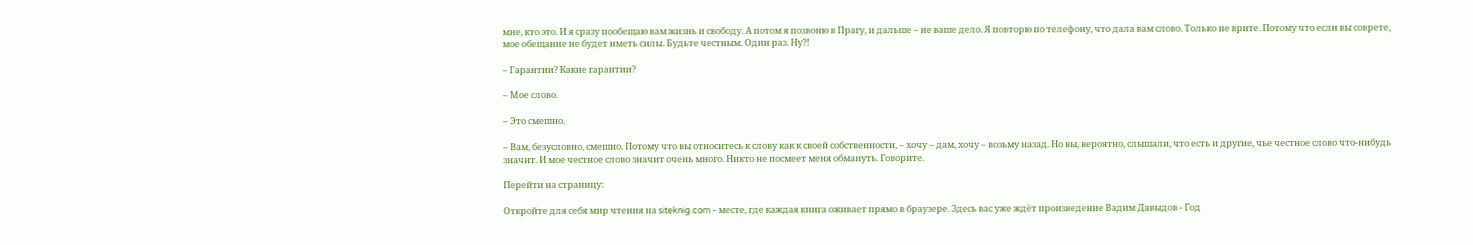мне, кто это. И я сразу пообещаю вам жизнь и свободу. А потом я позвоню в Прагу, и дальше – не ваше дело. Я повторю по телефону, что дала вам слово. Только не врите. Потому что если вы соврете, мое обещание не будет иметь силы. Будьте честным. Один раз. Ну?!

– Гарантии? Какие гарантии?

– Мое слово.

– Это смешно.

– Вам, безусловно, смешно. Потому что вы относитесь к слову как к своей собственности, – хочу – дам, хочу – возьму назад. Но вы, вероятно, слышали, что есть и другие, чье честное слово что-нибудь значит. И мое честное слово значит очень много. Никто не посмеет меня обмануть. Говорите.

Перейти на страницу:

Откройте для себя мир чтения на siteknig.com - месте, где каждая книга оживает прямо в браузере. Здесь вас уже ждёт произведение Вадим Давыдов - Год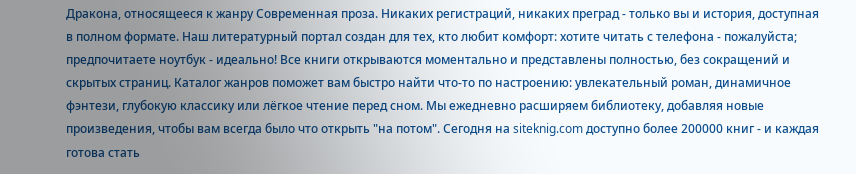Дракона, относящееся к жанру Современная проза. Никаких регистраций, никаких преград - только вы и история, доступная в полном формате. Наш литературный портал создан для тех, кто любит комфорт: хотите читать с телефона - пожалуйста; предпочитаете ноутбук - идеально! Все книги открываются моментально и представлены полностью, без сокращений и скрытых страниц. Каталог жанров поможет вам быстро найти что-то по настроению: увлекательный роман, динамичное фэнтези, глубокую классику или лёгкое чтение перед сном. Мы ежедневно расширяем библиотеку, добавляя новые произведения, чтобы вам всегда было что открыть "на потом". Сегодня на siteknig.com доступно более 200000 книг - и каждая готова стать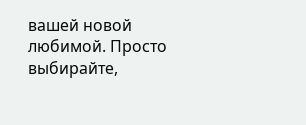вашей новой любимой. Просто выбирайте,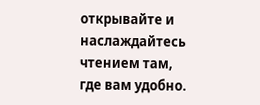открывайте и наслаждайтесь чтением там, где вам удобно.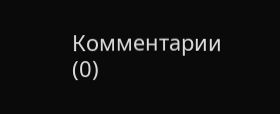Комментарии (0)